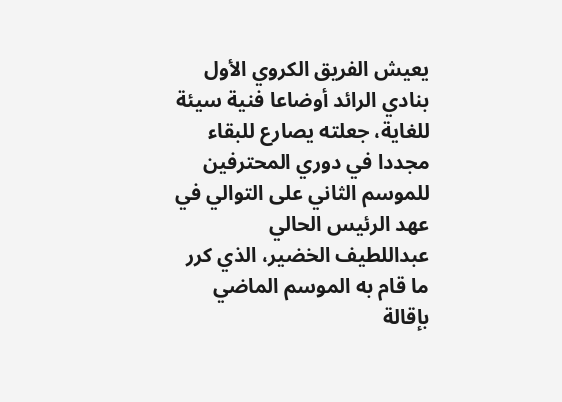يعيش الفريق الكروي الأول بنادي الرائد أوضاعا فنية سيئة للغاية، جعلته يصارع للبقاء مجددا في دوري المحترفين للموسم الثاني على التوالي في عهد الرئيس الحالي عبداللطيف الخضير، الذي كرر ما قام به الموسم الماضي بإقالة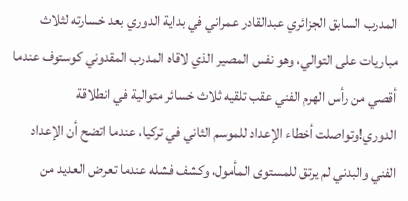المدرب السابق الجزائري عبدالقادر عمراني في بداية الدوري بعد خسارته لثلاث مباريات على التوالي، وهو نفس المصير الذي لاقاه المدرب المقدوني كوستوف عندما أقصي من رأس الهرم الفني عقب تلقيه ثلاث خسائر متوالية في انطلاقة الدوري!وتواصلت أخطاء الإعداد للموسم الثاني في تركيا، عندما اتضح أن الإعداد الفني والبدني لم يرتق للمستوى المأمول، وكشف فشله عندما تعرض العديد من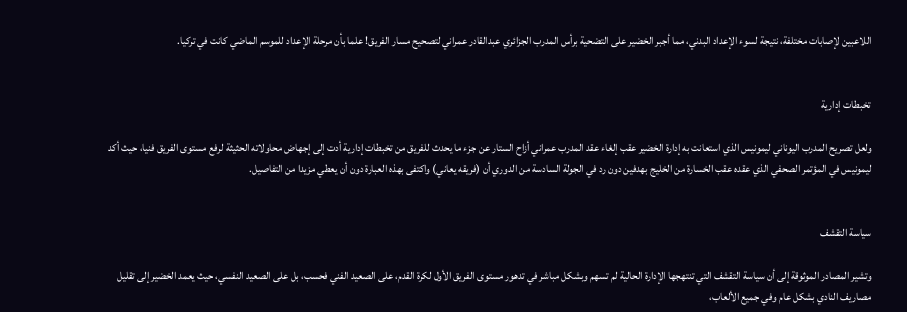اللاعبين لإصابات مختلفة، نتيجة لسوء الإعداد البدني، مما أجبر الخضير على التضحية برأس المدرب الجزائري عبدالقادر عمراني لتصحيح مسار الفريق! علما بأن مرحلة الإعداد للموسم الماضي كانت في تركيا.


تخبطات إدارية

ولعل تصريح المدرب اليوناني ليمونيس الذي استعانت به إدارة الخضير عقب إلغاء عقد المدرب عمراني أزاح الستار عن جزء ما يحدث للفريق من تخبطات إدارية أدت إلى إجهاض محاولاته الحثيثة لرفع مستوى الفريق فنيا، حيث أكد ليمونيس في المؤتمر الصحفي الذي عقده عقب الخسارة من الخليج بهدفين دون رد في الجولة السادسة من الدوري أن (فريقه يعاني) واكتفى بهذه العبارة دون أن يعطي مزيدا من التفاصيل.


سياسة التقشف

وتشير المصادر الموثوقة إلى أن سياسة التقشف التي تنتهجها الإدارة الحالية لم تسهم وبشكل مباشر في تدهور مستوى الفريق الأول لكرة القدم، على الصعيد الفني فحسب، بل على الصعيد النفسي، حيث يعمد الخضير إلى تقليل مصاريف النادي بشكل عام وفي جميع الألعاب،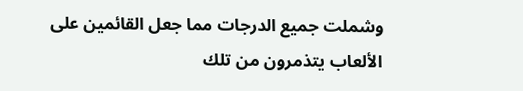وشملت جميع الدرجات مما جعل القائمين على الألعاب يتذمرون من تلك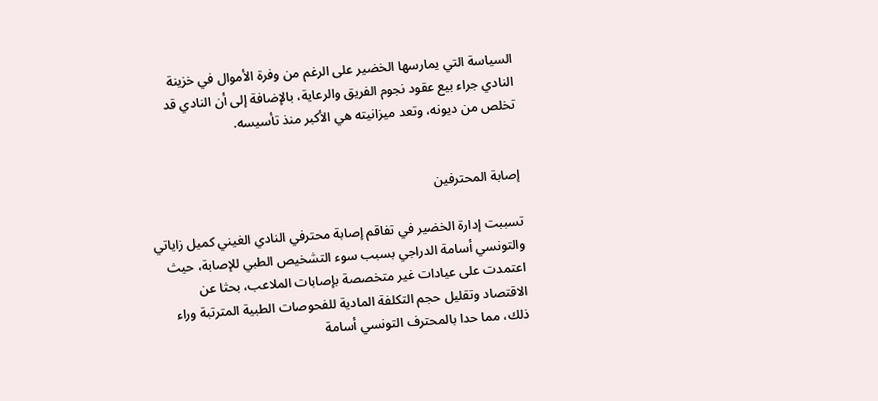السياسة التي يمارسها الخضير على الرغم من وفرة الأموال في خزينة النادي جراء بيع عقود نجوم الفريق والرعاية، بالإضافة إلى أن النادي قد تخلص من ديونه، وتعد ميزانيته هي الأكبر منذ تأسيسه.


إصابة المحترفين

تسببت إدارة الخضير في تفاقم إصابة محترفي النادي الغيني كميل زاياتي والتونسي أسامة الدراجي بسبب سوء التشخيص الطبي للإصابة، حيث اعتمدت على عيادات غير متخصصة بإصابات الملاعب، بحثا عن الاقتصاد وتقليل حجم التكلفة المادية للفحوصات الطبية المترتبة وراء ذلك، مما حدا بالمحترف التونسي أسامة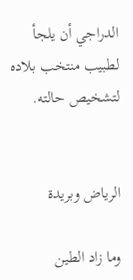الدراجي أن يلجأ لطبيب منتخب بلاده لتشخيص حالته.


الرياض وبريدة

وما زاد الطين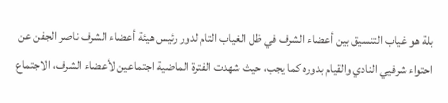بلة هو غياب التنسيق بين أعضاء الشرف في ظل الغياب التام لدور رئيس هيئة أعضاء الشرف ناصر الجفن عن احتواء شرفيي النادي والقيام بدوره كما يجب، حيث شهدت الفترة الماضية اجتماعين لأعضاء الشرف، الاجتماع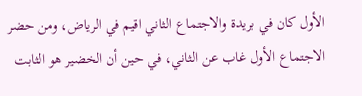الأول كان في بريدة والاجتماع الثاني اقيم في الرياض، ومن حضر الاجتماع الأول غاب عن الثاني، في حين أن الخضير هو الثابت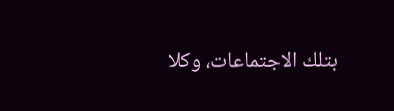بتلك الاجتماعات، وكلا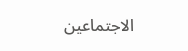الاجتماعين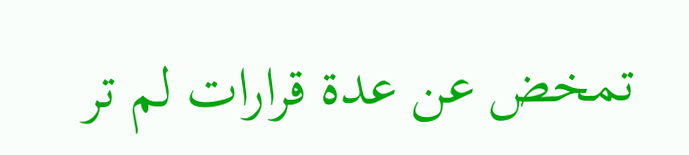تمخض عن عدة قرارات لم تر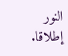النور إطلاقا.